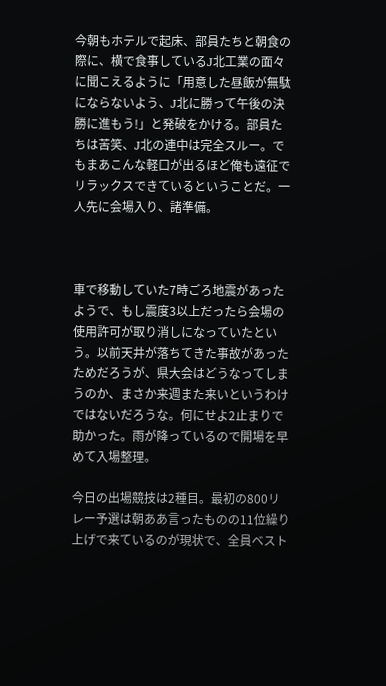今朝もホテルで起床、部員たちと朝食の際に、横で食事しているJ北工業の面々に聞こえるように「用意した昼飯が無駄にならないよう、J北に勝って午後の決勝に進もう!」と発破をかける。部員たちは苦笑、J北の連中は完全スルー。でもまあこんな軽口が出るほど俺も遠征でリラックスできているということだ。一人先に会場入り、諸準備。



車で移動していた7時ごろ地震があったようで、もし震度3以上だったら会場の使用許可が取り消しになっていたという。以前天井が落ちてきた事故があったためだろうが、県大会はどうなってしまうのか、まさか来週また来いというわけではないだろうな。何にせよ2止まりで助かった。雨が降っているので開場を早めて入場整理。

今日の出場競技は2種目。最初の800リレー予選は朝ああ言ったものの11位繰り上げで来ているのが現状で、全員ベスト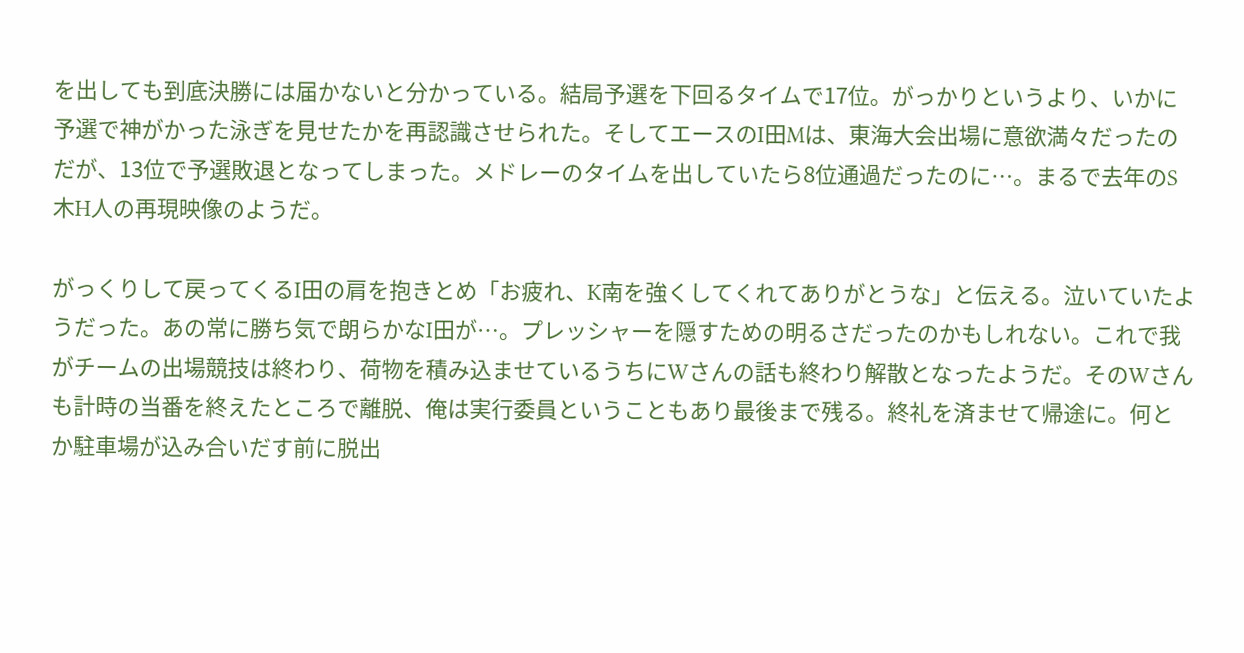を出しても到底決勝には届かないと分かっている。結局予選を下回るタイムで17位。がっかりというより、いかに予選で神がかった泳ぎを見せたかを再認識させられた。そしてエースのI田Mは、東海大会出場に意欲満々だったのだが、13位で予選敗退となってしまった。メドレーのタイムを出していたら8位通過だったのに…。まるで去年のS木H人の再現映像のようだ。

がっくりして戻ってくるI田の肩を抱きとめ「お疲れ、K南を強くしてくれてありがとうな」と伝える。泣いていたようだった。あの常に勝ち気で朗らかなI田が…。プレッシャーを隠すための明るさだったのかもしれない。これで我がチームの出場競技は終わり、荷物を積み込ませているうちにWさんの話も終わり解散となったようだ。そのWさんも計時の当番を終えたところで離脱、俺は実行委員ということもあり最後まで残る。終礼を済ませて帰途に。何とか駐車場が込み合いだす前に脱出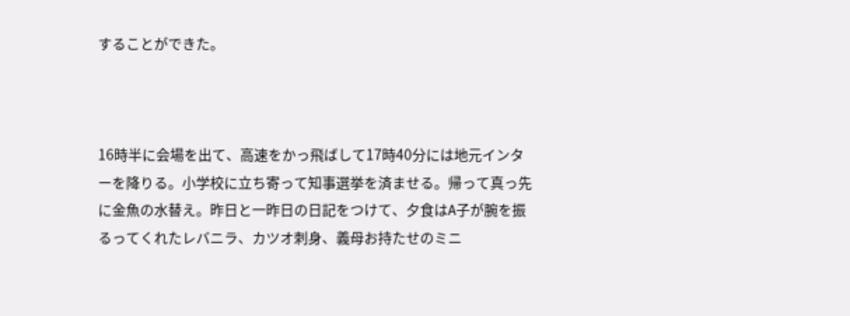することができた。



16時半に会場を出て、高速をかっ飛ばして17時40分には地元インターを降りる。小学校に立ち寄って知事選挙を済ませる。帰って真っ先に金魚の水替え。昨日と一昨日の日記をつけて、夕食はA子が腕を振るってくれたレバニラ、カツオ刺身、義母お持たせのミニ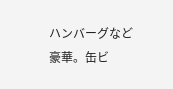ハンバーグなど豪華。缶ビ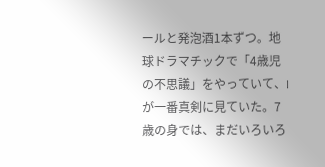ールと発泡酒1本ずつ。地球ドラマチックで「4歳児の不思議」をやっていて、Iが一番真剣に見ていた。7歳の身では、まだいろいろ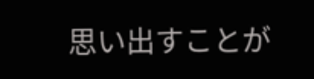思い出すことが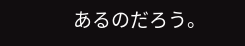あるのだろう。